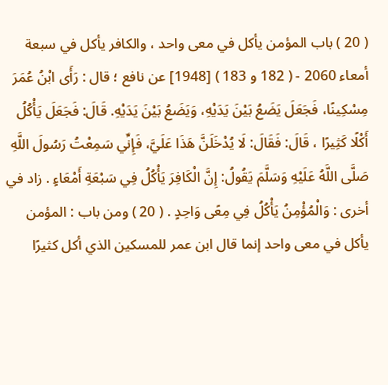( 20 ) باب المؤمن يأكل في معى واحد ، والكافر يأكل في سبعة أمعاء 2060 - ( 182 و 183 ) [1948] عن نافع ؛ قال : رَأَى ابْنُ عُمَرَ مِسْكِينًا، فَجَعَلَ يَضَعُ بَيْنَ يَدَيْهِ، وَيَضَعُ بَيْنَ يَدَيْهِ. قَالَ: فَجَعَلَ يَأْكُلُ أَكْلًا كَثِيرًا ، قَالَ: فَقَالَ: لَا يُدْخَلَنَّ هَذَا عَلَيَّ، فَإِنِّي سَمِعْتُ رَسُولَ اللَّهِ صَلَّى اللَّهُ عَلَيْهِ وَسَلَّمَ يَقُولُ: إِنَّ الْكَافِرَ يَأْكُلُ فِي سَبْعَةِ أَمْعَاءٍ . زاد في أخرى : وَالْمُؤْمِنُ يَأْكُلُ فِي مِعًى وَاحِدٍ . ( 20 ) ومن باب : المؤمن يأكل في معى واحد إنما قال ابن عمر للمسكين الذي أكل كثيرًا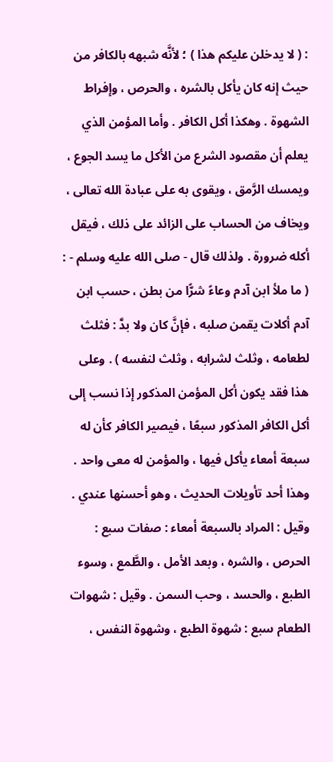: ( لا يدخلن عليكم هذا ) ؛ لأنَّه شبهه بالكافر من حيث إنه كان يأكل بالشره ، والحرص ، وإفراط الشهوة . وهكذا أكل الكافر . وأما المؤمن الذي يعلم أن مقصود الشرع من الأكل ما يسد الجوع ، ويمسك الرَّمق ، ويقوى به على عبادة الله تعالى ، ويخاف من الحساب على الزائد على ذلك ، فيقل أكله ضرورة . ولذلك قال - صلى الله عليه وسلم - : ( ما ملأ ابن آدم وعاءً شرًّا من بطن ، حسب ابن آدم أكلات يقمن صلبه ، فإنَّ كان ولا بدَّ : فثلث لطعامه ، وثلث لشرابه ، وثلث لنفسه ) . وعلى هذا فقد يكون أكل المؤمن المذكور إذا نسب إلى أكل الكافر المذكور سبعًا ، فيصير الكافر كأن له سبعة أمعاء يأكل فيها ، والمؤمن له معى واحد . وهذا أحد تأويلات الحديث ، وهو أحسنها عندي . وقيل : المراد بالسبعة أمعاء : صفات سبع : الحرص ، والشره ، وبعد الأمل ، والطَّمع ، وسوء الطبع ، والحسد ، وحب السمن . وقيل : شهوات الطعام سبع : شهوة الطبع ، وشهوة النفس ،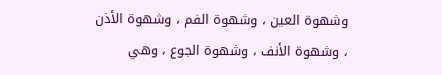وشهوة العين ، وشهوة الفم ، وشهوة الأذن ، وشهوة الأنف ، وشهوة الجوع ، وهي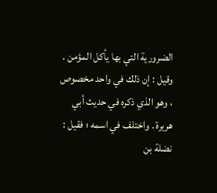الضرورية التي بها يأكل المؤمن . وقيل : إن ذلك في واحد مخصوص ، وهو الذي ذكره في حديث أبي هريرة . واختلف في اسمه ؛ فقيل : نضلة بن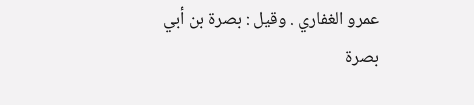عمرو الغفاري . وقيل : بصرة بن أبي بصرة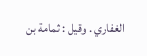الغفاري . وقيل : ثمامة بن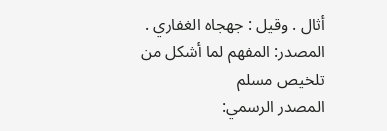أثال . وقيل : جهجاه الغفاري .
المصدر: المفهم لما أشكل من تلخيص مسلم
المصدر الرسمي: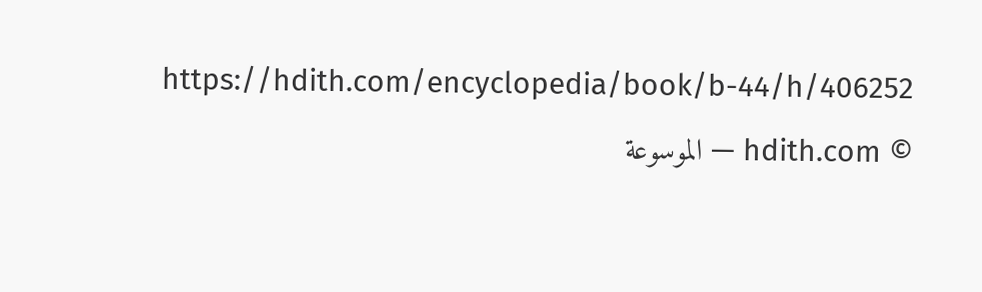https://hdith.com/encyclopedia/book/b-44/h/406252
© hdith.com — الموسوعة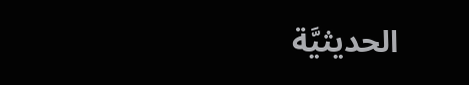الحديثيَّة